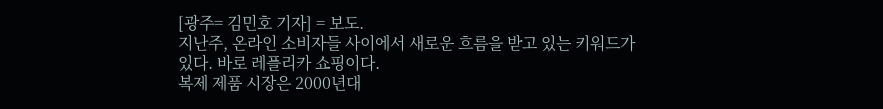[광주= 김민호 기자] = 보도.
지난주, 온라인 소비자들 사이에서 새로운 흐름을 받고 있는 키워드가 있다. 바로 레플리카 쇼핑이다.
복제 제품 시장은 2000년대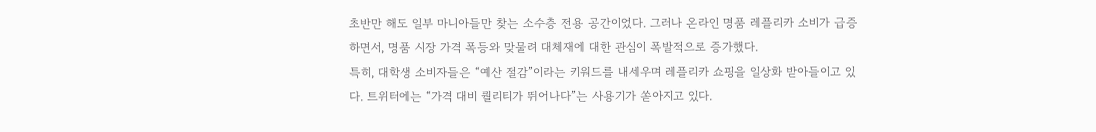초반만 해도 일부 마니아들만 찾는 소수층 전용 공간이었다. 그러나 온라인 명품 레플리카 소비가 급증하면서, 명품 시장 가격 폭등와 맞물려 대체재에 대한 관심이 폭발적으로 증가했다.
특히, 대학생 소비자들은 “예산 절감”이라는 키워드를 내세우며 레플리카 쇼핑을 일상화 받아들이고 있다. 트위터에는 “가격 대비 퀄리티가 뛰어나다”는 사용기가 쏟아지고 있다.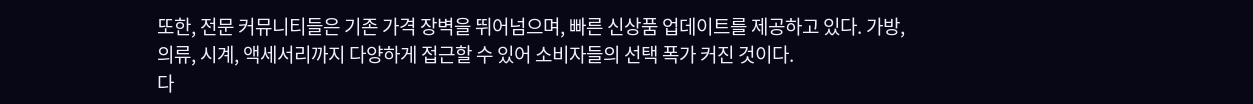또한, 전문 커뮤니티들은 기존 가격 장벽을 뛰어넘으며, 빠른 신상품 업데이트를 제공하고 있다. 가방, 의류, 시계, 액세서리까지 다양하게 접근할 수 있어 소비자들의 선택 폭가 커진 것이다.
다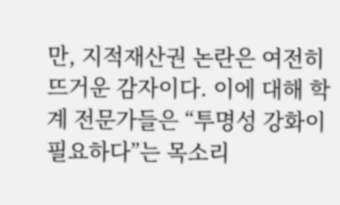만, 지적재산권 논란은 여전히 뜨거운 감자이다. 이에 대해 학계 전문가들은 “투명성 강화이 필요하다”는 목소리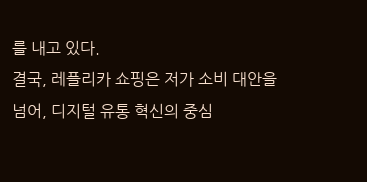를 내고 있다.
결국, 레플리카 쇼핑은 저가 소비 대안을 넘어, 디지털 유통 혁신의 중심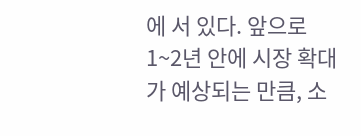에 서 있다. 앞으로 1~2년 안에 시장 확대가 예상되는 만큼, 소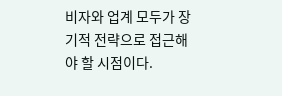비자와 업계 모두가 장기적 전략으로 접근해야 할 시점이다.